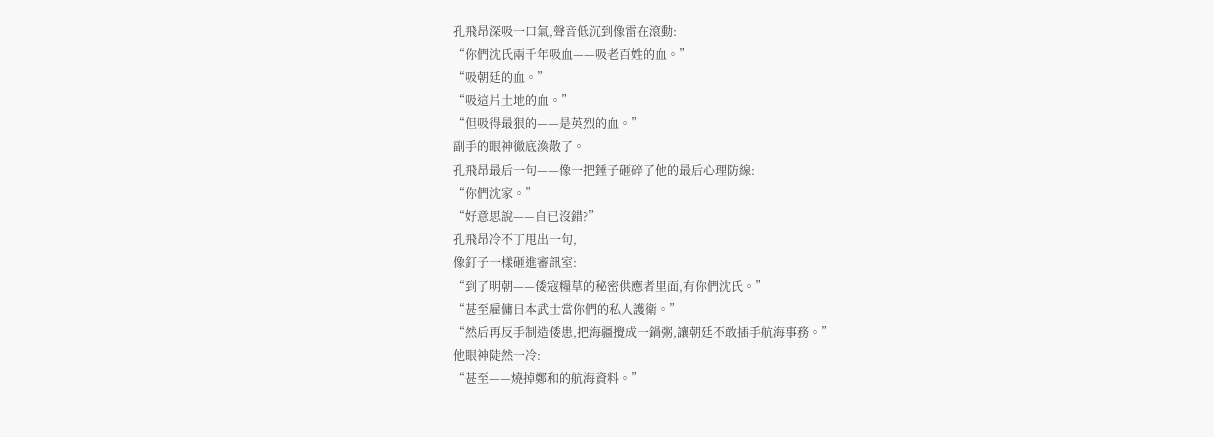孔飛昂深吸一口氣,聲音低沉到像雷在滾動:
“你們沈氏兩千年吸血——吸老百姓的血。”
“吸朝廷的血。”
“吸這片土地的血。”
“但吸得最狠的——是英烈的血。”
副手的眼神徹底渙散了。
孔飛昂最后一句——像一把錘子砸碎了他的最后心理防線:
“你們沈家。”
“好意思說——自已沒錯?”
孔飛昂冷不丁甩出一句,
像釘子一樣砸進審訊室:
“到了明朝——倭寇糧草的秘密供應者里面,有你們沈氏。”
“甚至雇傭日本武士當你們的私人護衛。”
“然后再反手制造倭患,把海疆攪成一鍋粥,讓朝廷不敢插手航海事務。”
他眼神陡然一冷:
“甚至——燒掉鄭和的航海資料。”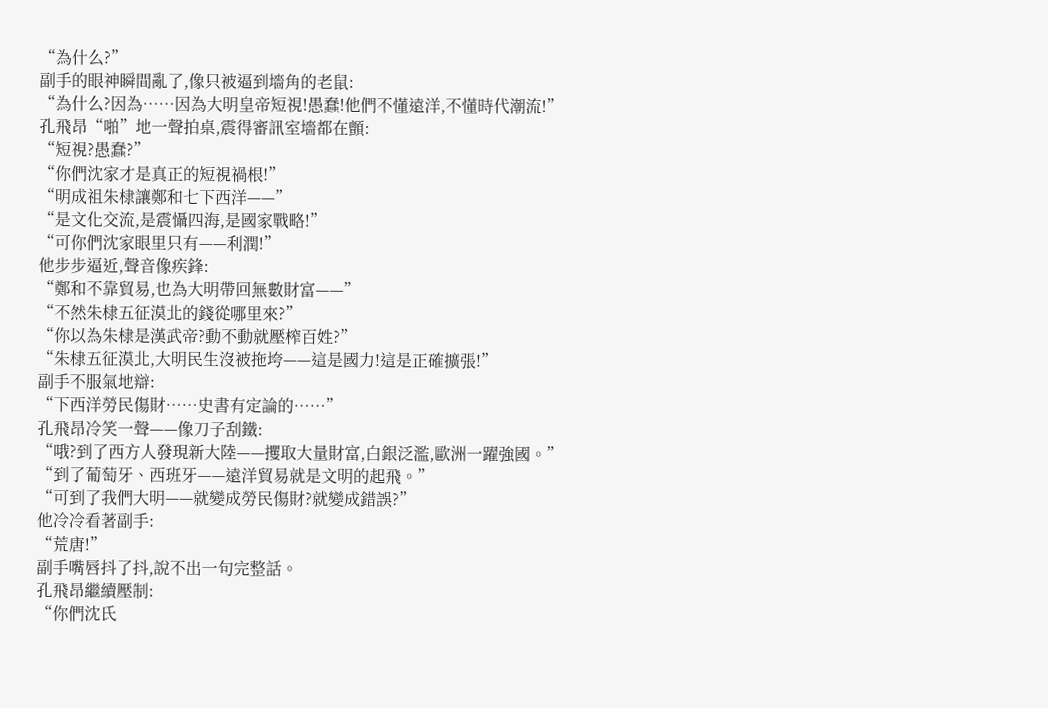“為什么?”
副手的眼神瞬間亂了,像只被逼到墻角的老鼠:
“為什么?因為……因為大明皇帝短視!愚蠢!他們不懂遠洋,不懂時代潮流!”
孔飛昂“啪”地一聲拍桌,震得審訊室墻都在顫:
“短視?愚蠢?”
“你們沈家才是真正的短視禍根!”
“明成祖朱棣讓鄭和七下西洋——”
“是文化交流,是震懾四海,是國家戰略!”
“可你們沈家眼里只有——利潤!”
他步步逼近,聲音像疾鋒:
“鄭和不靠貿易,也為大明帶回無數財富——”
“不然朱棣五征漠北的錢從哪里來?”
“你以為朱棣是漢武帝?動不動就壓榨百姓?”
“朱棣五征漠北,大明民生沒被拖垮——這是國力!這是正確擴張!”
副手不服氣地辯:
“下西洋勞民傷財……史書有定論的……”
孔飛昂冷笑一聲——像刀子刮鐵:
“哦?到了西方人發現新大陸——攫取大量財富,白銀泛濫,歐洲一躍強國。”
“到了葡萄牙、西班牙——遠洋貿易就是文明的起飛。”
“可到了我們大明——就變成勞民傷財?就變成錯誤?”
他冷冷看著副手:
“荒唐!”
副手嘴唇抖了抖,說不出一句完整話。
孔飛昂繼續壓制:
“你們沈氏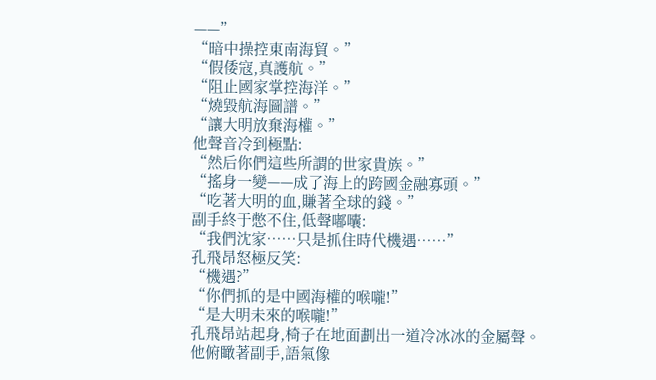——”
“暗中操控東南海貿。”
“假倭寇,真護航。”
“阻止國家掌控海洋。”
“燒毀航海圖譜。”
“讓大明放棄海權。”
他聲音冷到極點:
“然后你們這些所謂的世家貴族。”
“搖身一變——成了海上的跨國金融寡頭。”
“吃著大明的血,賺著全球的錢。”
副手終于憋不住,低聲嘟囔:
“我們沈家……只是抓住時代機遇……”
孔飛昂怒極反笑:
“機遇?”
“你們抓的是中國海權的喉嚨!”
“是大明未來的喉嚨!”
孔飛昂站起身,椅子在地面劃出一道冷冰冰的金屬聲。
他俯瞰著副手,語氣像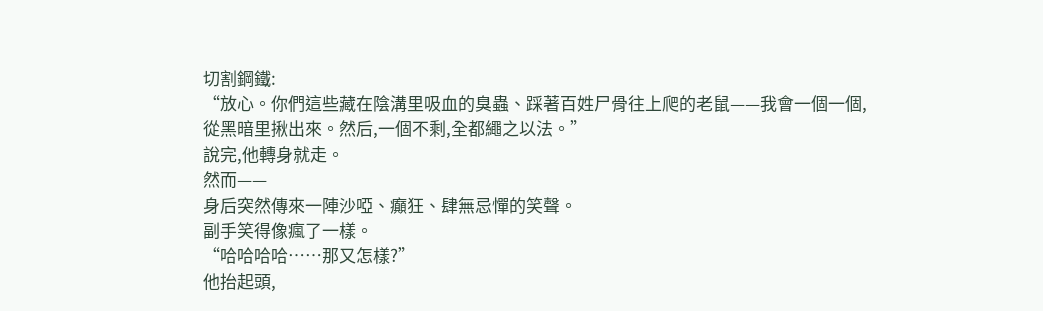切割鋼鐵:
“放心。你們這些藏在陰溝里吸血的臭蟲、踩著百姓尸骨往上爬的老鼠——我會一個一個,
從黑暗里揪出來。然后,一個不剩,全都繩之以法。”
說完,他轉身就走。
然而——
身后突然傳來一陣沙啞、癲狂、肆無忌憚的笑聲。
副手笑得像瘋了一樣。
“哈哈哈哈……那又怎樣?”
他抬起頭,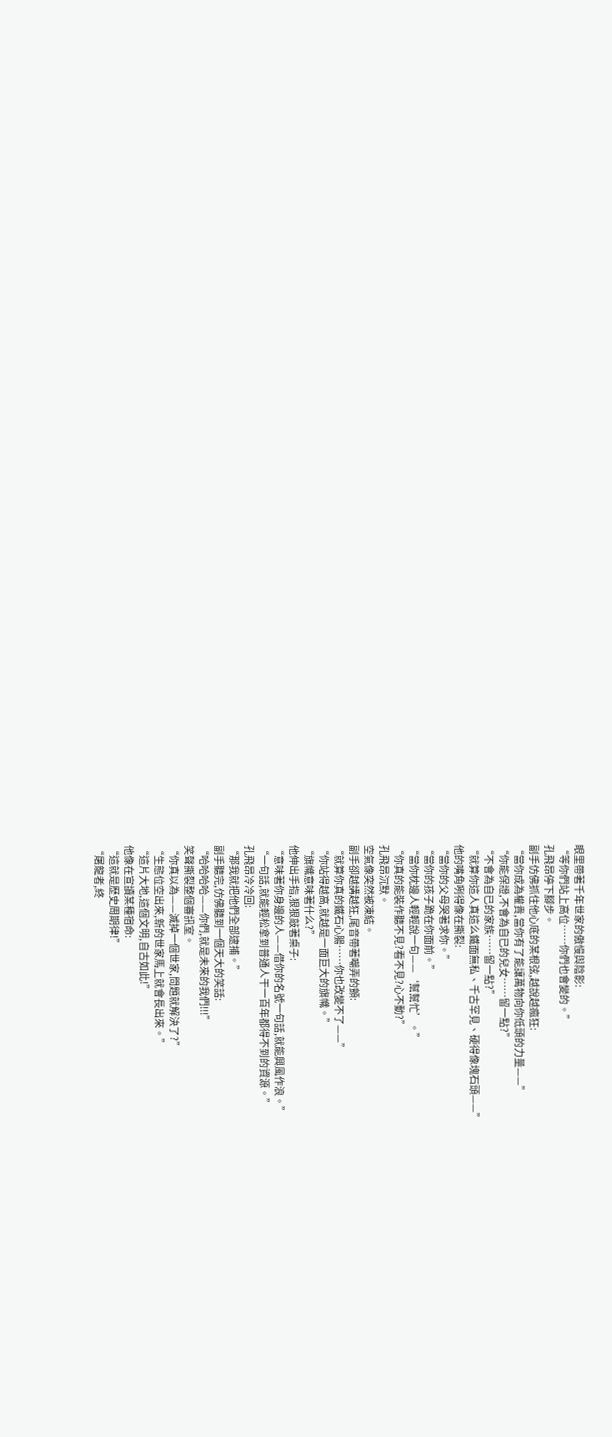眼里帶著千年世家的傲慢與陰影:
“等你們站上高位……你們也會變的。”
孔飛昂停下腳步。
副手仿佛抓住他心底的某根弦,越說越瘋狂:
“當你成為權貴,當你有了能讓萬物向你低頭的力量——”
“你能保證,不會為自已的兒女……留一點?”
“不會為自已的家族……留一點?”
“就算你這人真這么鐵面無私、千古罕見、硬得像塊石頭——”
他的嘴角咧得像在撕裂:
“當你的父母哭著求你。”
“當你的孩子跪在你面前。”
“當你枕邊人輕輕說一句——‘幫幫忙’。”
“你真的能裝作聽不見?看不見?心不動?”
孔飛昂沉默。
空氣像突然被凍結。
副手卻越講越狂,尾音帶著嘲弄的顫:
“就算你真的鐵石心腸……你也改變不了——”
“你站得越高,就越是一面巨大的旗幟。”
“旗幟意味著什么?”
他伸出手指,狠狠敲著桌子:
“意味著你身邊的人——借你的名號一句話,就能興風作浪。”
“一句話,就能輕松拿到普通人干一百年都得不到的資源。”
孔飛昂冷冷回:
“那我就把他們全部逮捕。”
副手聽完,仿佛聽到一個天大的笑話:
“哈哈哈哈——你們,就是未來的我們!!!”
笑聲撕裂整個審訊室。
“你真以為——滅掉一個世家,問題就解決了?”
“生態位空出來,新的世家馬上就會長出來。”
“這片大地,這個文明,自古如此!”
他像在宣讀某種宿命:
“這就是歷史周期律!”
“屠龍者,終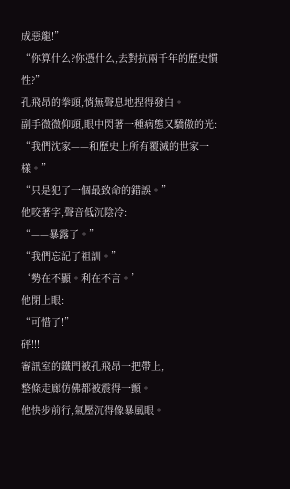成惡龍!”
“你算什么?你憑什么,去對抗兩千年的歷史慣性?”
孔飛昂的拳頭,悄無聲息地捏得發白。
副手微微仰頭,眼中閃著一種病態又驕傲的光:
“我們沈家——和歷史上所有覆滅的世家一樣。”
“只是犯了一個最致命的錯誤。”
他咬著字,聲音低沉陰冷:
“——暴露了。”
“我們忘記了祖訓。”
‘勢在不顯。利在不言。’
他閉上眼:
“可惜了!”
砰!!!
審訊室的鐵門被孔飛昂一把帶上,
整條走廊仿佛都被震得一顫。
他快步前行,氣壓沉得像暴風眼。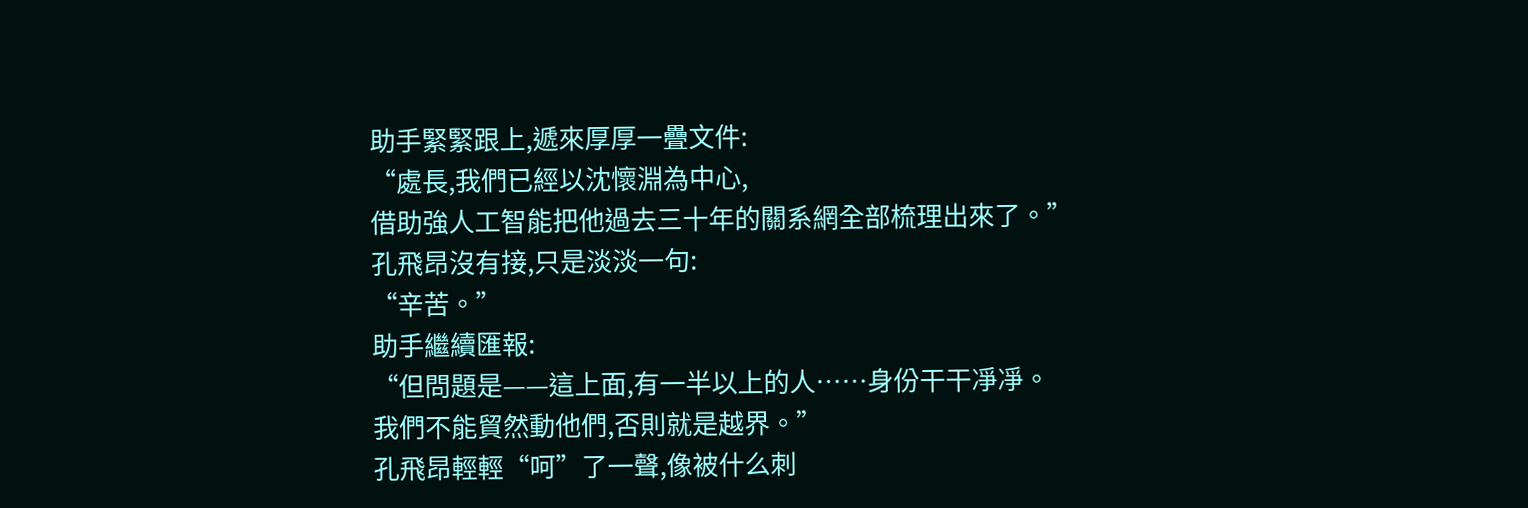助手緊緊跟上,遞來厚厚一疊文件:
“處長,我們已經以沈懷淵為中心,
借助強人工智能把他過去三十年的關系網全部梳理出來了。”
孔飛昂沒有接,只是淡淡一句:
“辛苦。”
助手繼續匯報:
“但問題是——這上面,有一半以上的人……身份干干凈凈。
我們不能貿然動他們,否則就是越界。”
孔飛昂輕輕“呵”了一聲,像被什么刺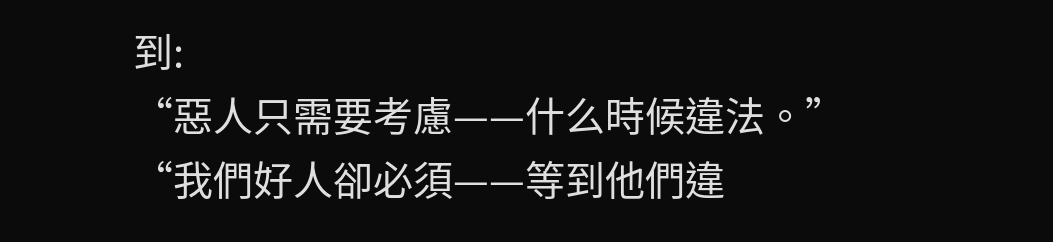到:
“惡人只需要考慮——什么時候違法。”
“我們好人卻必須——等到他們違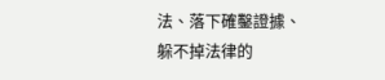法、落下確鑿證據、躲不掉法律的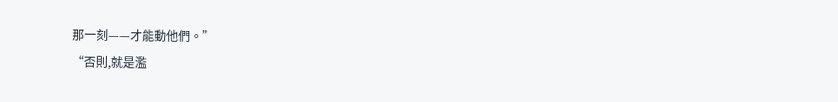那一刻——才能動他們。”
“否則,就是濫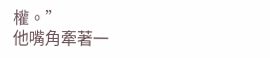權。”
他嘴角牽著一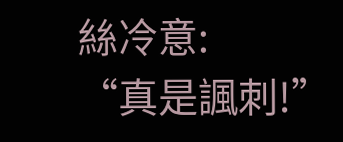絲冷意:
“真是諷刺!”